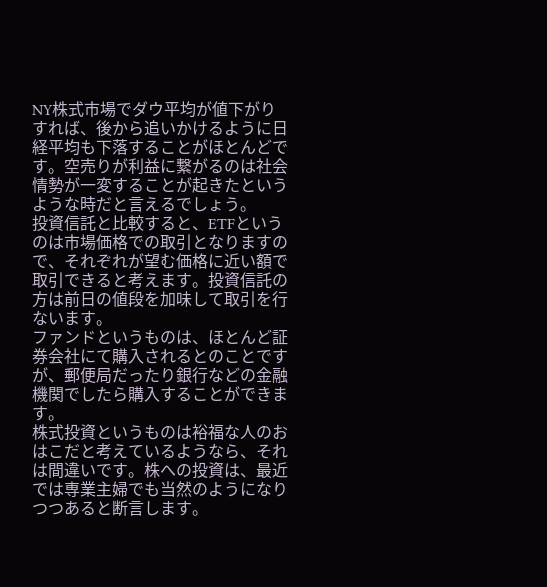NY株式市場でダウ平均が値下がりすれば、後から追いかけるように日経平均も下落することがほとんどです。空売りが利益に繋がるのは社会情勢が一変することが起きたというような時だと言えるでしょう。
投資信託と比較すると、ETFというのは市場価格での取引となりますので、それぞれが望む価格に近い額で取引できると考えます。投資信託の方は前日の値段を加味して取引を行ないます。
ファンドというものは、ほとんど証券会社にて購入されるとのことですが、郵便局だったり銀行などの金融機関でしたら購入することができます。
株式投資というものは裕福な人のおはこだと考えているようなら、それは間違いです。株への投資は、最近では専業主婦でも当然のようになりつつあると断言します。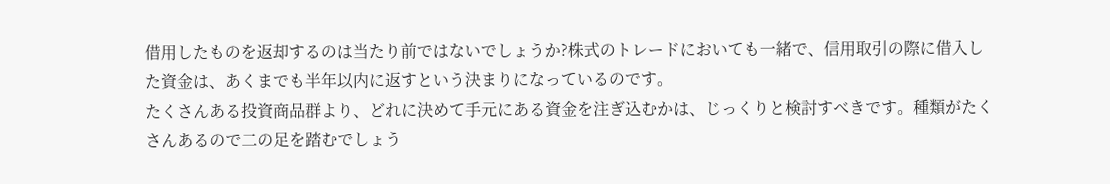借用したものを返却するのは当たり前ではないでしょうか?株式のトレードにおいても一緒で、信用取引の際に借入した資金は、あくまでも半年以内に返すという決まりになっているのです。
たくさんある投資商品群より、どれに決めて手元にある資金を注ぎ込むかは、じっくりと検討すべきです。種類がたくさんあるので二の足を踏むでしょう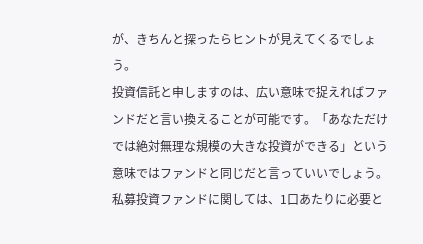が、きちんと探ったらヒントが見えてくるでしょう。
投資信託と申しますのは、広い意味で捉えればファンドだと言い換えることが可能です。「あなただけでは絶対無理な規模の大きな投資ができる」という意味ではファンドと同じだと言っていいでしょう。
私募投資ファンドに関しては、1口あたりに必要と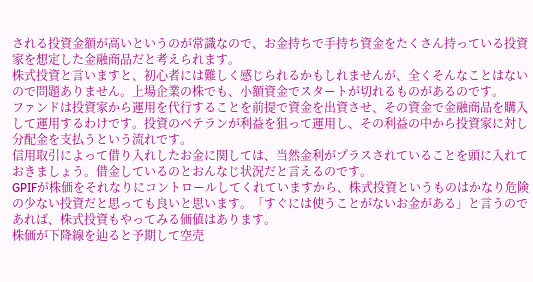される投資金額が高いというのが常識なので、お金持ちで手持ち資金をたくさん持っている投資家を想定した金融商品だと考えられます。
株式投資と言いますと、初心者には難しく感じられるかもしれませんが、全くそんなことはないので問題ありません。上場企業の株でも、小額資金でスタートが切れるものがあるのです。
ファンドは投資家から運用を代行することを前提で資金を出資させ、その資金で金融商品を購入して運用するわけです。投資のベテランが利益を狙って運用し、その利益の中から投資家に対し分配金を支払うという流れです。
信用取引によって借り入れしたお金に関しては、当然金利がプラスされていることを頭に入れておきましょう。借金しているのとおんなじ状況だと言えるのです。
GPIFが株価をそれなりにコントロールしてくれていますから、株式投資というものはかなり危険の少ない投資だと思っても良いと思います。「すぐには使うことがないお金がある」と言うのであれば、株式投資もやってみる価値はあります。
株価が下降線を辿ると予期して空売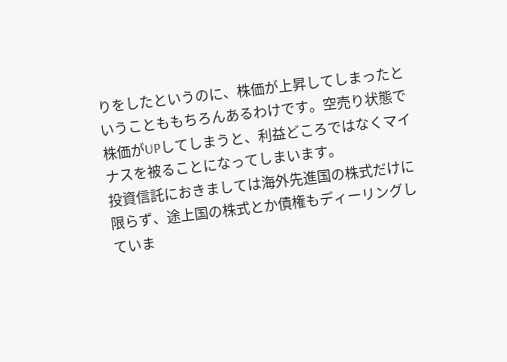りをしたというのに、株価が上昇してしまったということももちろんあるわけです。空売り状態で株価がUPしてしまうと、利益どころではなくマイナスを被ることになってしまいます。
投資信託におきましては海外先進国の株式だけに限らず、途上国の株式とか債権もディーリングしていま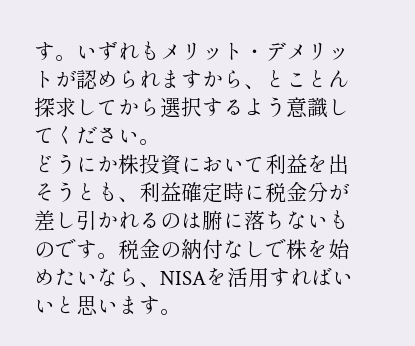す。いずれもメリット・デメリットが認められますから、とことん探求してから選択するよう意識してください。
どうにか株投資において利益を出そうとも、利益確定時に税金分が差し引かれるのは腑に落ちないものです。税金の納付なしで株を始めたいなら、NISAを活用すればいいと思います。